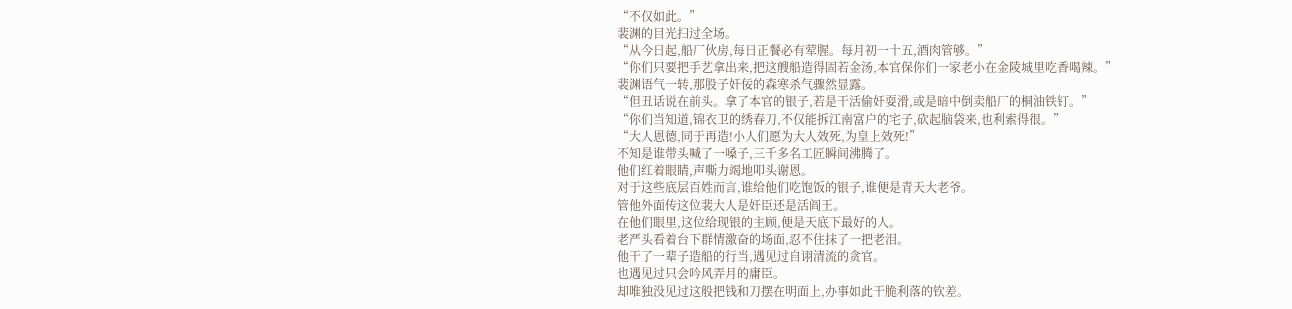“不仅如此。”
裴渊的目光扫过全场。
“从今日起,船厂伙房,每日正餐必有荤腥。每月初一十五,酒肉管够。”
“你们只要把手艺拿出来,把这艘船造得固若金汤,本官保你们一家老小在金陵城里吃香喝辣。”
裴渊语气一转,那股子奸佞的森寒杀气骤然显露。
“但丑话说在前头。拿了本官的银子,若是干活偷奸耍滑,或是暗中倒卖船厂的桐油铁钉。”
“你们当知道,锦衣卫的绣春刀,不仅能拆江南富户的宅子,砍起脑袋来,也利索得很。”
“大人恩德,同于再造!小人们愿为大人效死,为皇上效死!”
不知是谁带头喊了一嗓子,三千多名工匠瞬间沸腾了。
他们红着眼睛,声嘶力竭地叩头谢恩。
对于这些底层百姓而言,谁给他们吃饱饭的银子,谁便是青天大老爷。
管他外面传这位裴大人是奸臣还是活阎王。
在他们眼里,这位给现银的主顾,便是天底下最好的人。
老严头看着台下群情激奋的场面,忍不住抹了一把老泪。
他干了一辈子造船的行当,遇见过自诩清流的贪官。
也遇见过只会吟风弄月的庸臣。
却唯独没见过这般把钱和刀摆在明面上,办事如此干脆利落的钦差。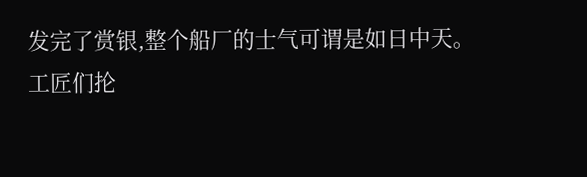发完了赏银,整个船厂的士气可谓是如日中天。
工匠们抡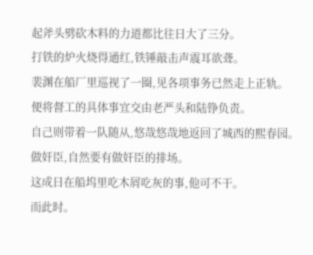起斧头劈砍木料的力道都比往日大了三分。
打铁的炉火烧得通红,铁锤敲击声震耳欲聋。
裴渊在船厂里巡视了一圈,见各项事务已然走上正轨。
便将督工的具体事宜交由老严头和陆铮负责。
自己则带着一队随从,悠哉悠哉地返回了城西的熙春园。
做奸臣,自然要有做奸臣的排场。
这成日在船坞里吃木屑吃灰的事,他可不干。
而此时。